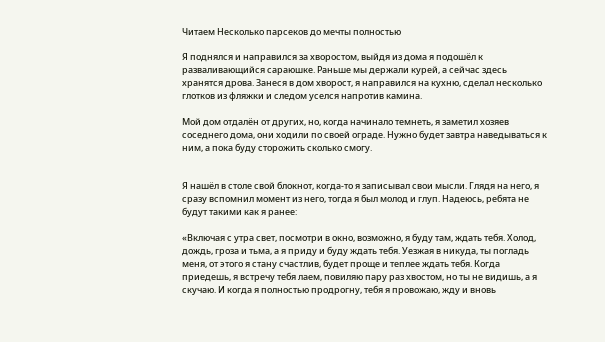Читаем Несколько парсеков до мечты полностью

Я поднялся и направился за хворостом, выйдя из дома я подошёл к разваливающийся сараюшке. Раньше мы держали курей, а сейчас здесь хранятся дрова. Занеся в дом хворост, я направился на кухню, сделал несколько глотков из фляжки и следом уселся напротив камина.

Мой дом отдалён от других, но, когда начинало темнеть, я заметил хозяев соседнего дома, они ходили по своей ограде. Нужно будет завтра наведываться к ним, а пока буду сторожить сколько смогу.


Я нашёл в столе свой блокнот, когда-то я записывал свои мысли. Глядя на него, я сразу вспомнил момент из него, тогда я был молод и глуп. Надеюсь, ребята не будут такими как я ранее:

«Включая с утра свет, посмотри в окно, возможно, я буду там, ждать тебя. Холод, дождь, гроза и тьма, а я приду и буду ждать тебя. Уезжая в никуда, ты погладь меня, от этого я стану счастлив, будет проще и теплее ждать тебя. Когда приедешь, я встречу тебя лаем, повиляю пару раз хвостом, но ты не видишь, а я скучаю. И когда я полностью продрогну, тебя я провожаю, жду и вновь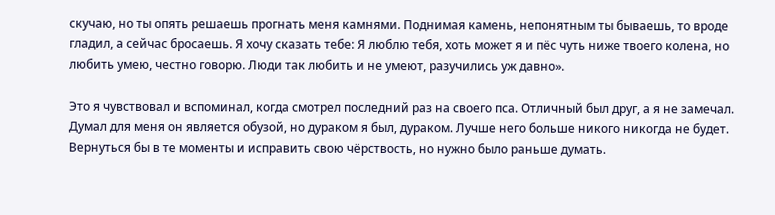скучаю, но ты опять решаешь прогнать меня камнями. Поднимая камень, непонятным ты бываешь, то вроде гладил, а сейчас бросаешь. Я хочу сказать тебе: Я люблю тебя, хоть может я и пёс чуть ниже твоего колена, но любить умею, честно говорю. Люди так любить и не умеют, разучились уж давно».

Это я чувствовал и вспоминал, когда смотрел последний раз на своего пса. Отличный был друг, а я не замечал. Думал для меня он является обузой, но дураком я был, дураком. Лучше него больше никого никогда не будет. Вернуться бы в те моменты и исправить свою чёрствость, но нужно было раньше думать.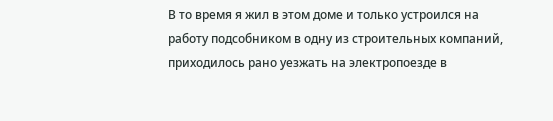В то время я жил в этом доме и только устроился на работу подсобником в одну из строительных компаний, приходилось рано уезжать на электропоезде в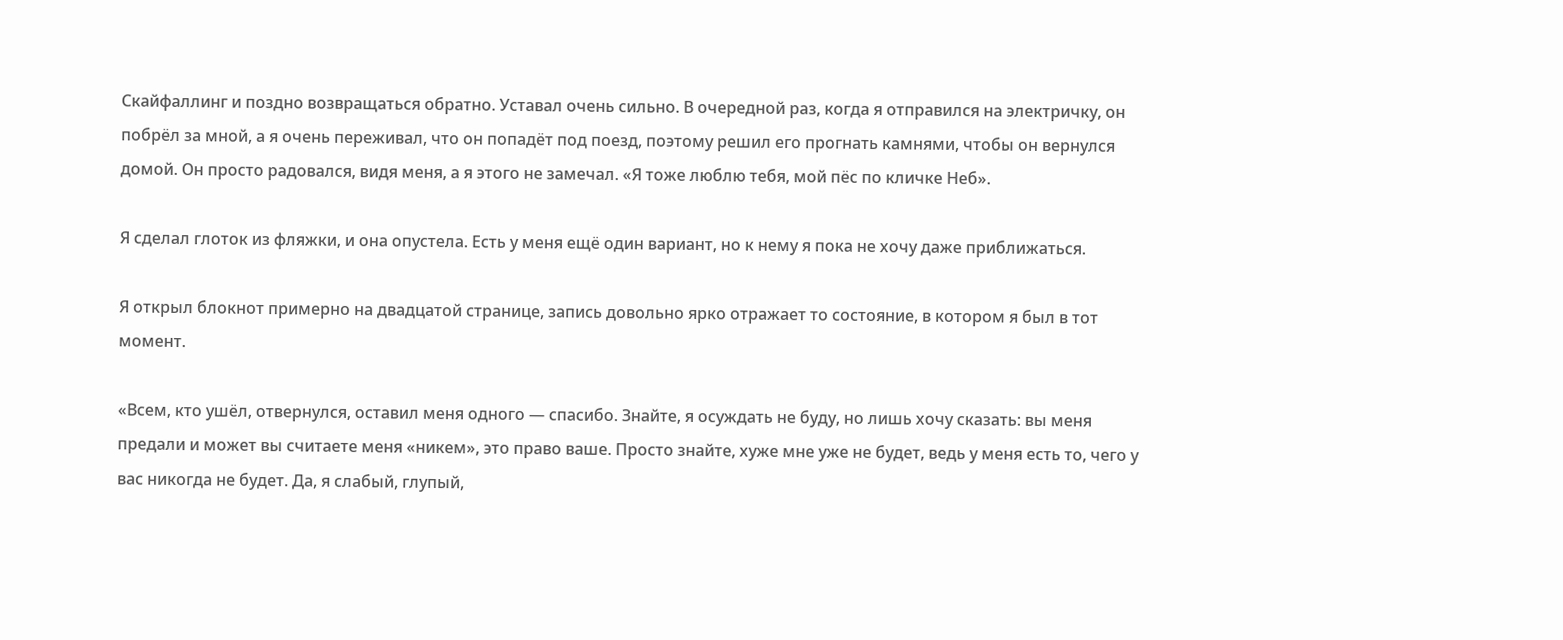Скайфаллинг и поздно возвращаться обратно. Уставал очень сильно. В очередной раз, когда я отправился на электричку, он побрёл за мной, а я очень переживал, что он попадёт под поезд, поэтому решил его прогнать камнями, чтобы он вернулся домой. Он просто радовался, видя меня, а я этого не замечал. «Я тоже люблю тебя, мой пёс по кличке Неб».

Я сделал глоток из фляжки, и она опустела. Есть у меня ещё один вариант, но к нему я пока не хочу даже приближаться.

Я открыл блокнот примерно на двадцатой странице, запись довольно ярко отражает то состояние, в котором я был в тот момент.

«Всем, кто ушёл, отвернулся, оставил меня одного — спасибо. Знайте, я осуждать не буду, но лишь хочу сказать: вы меня предали и может вы считаете меня «никем», это право ваше. Просто знайте, хуже мне уже не будет, ведь у меня есть то, чего у вас никогда не будет. Да, я слабый, глупый,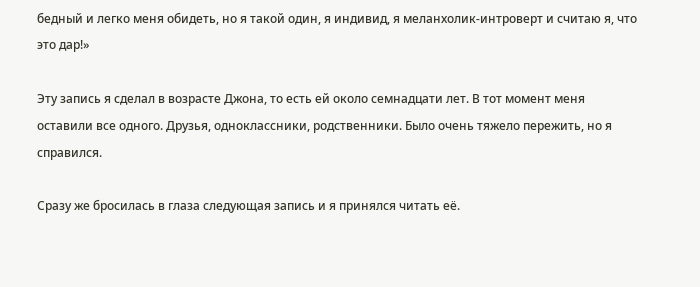бедный и легко меня обидеть, но я такой один, я индивид, я меланхолик-интроверт и считаю я, что это дар!»

Эту запись я сделал в возрасте Джона, то есть ей около семнадцати лет. В тот момент меня оставили все одного. Друзья, одноклассники, родственники. Было очень тяжело пережить, но я справился.

Сразу же бросилась в глаза следующая запись и я принялся читать её.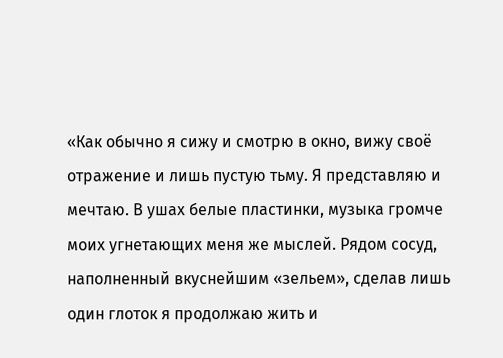«Как обычно я сижу и смотрю в окно, вижу своё отражение и лишь пустую тьму. Я представляю и мечтаю. В ушах белые пластинки, музыка громче моих угнетающих меня же мыслей. Рядом сосуд, наполненный вкуснейшим «зельем», сделав лишь один глоток я продолжаю жить и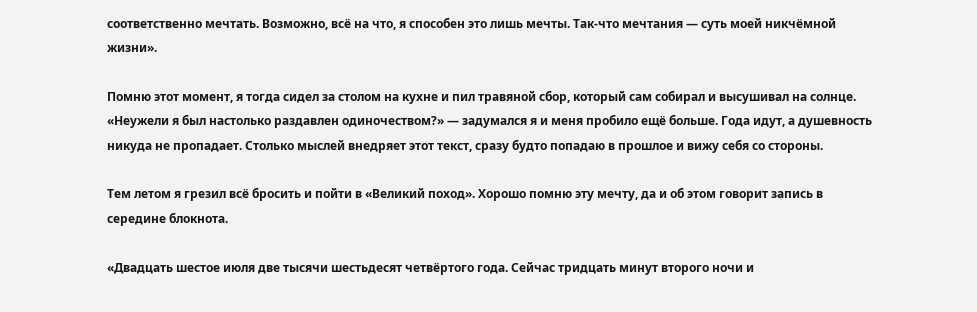соответственно мечтать. Возможно, всё на что, я способен это лишь мечты. Так-что мечтания — суть моей никчёмной жизни».

Помню этот момент, я тогда сидел за столом на кухне и пил травяной сбор, который сам собирал и высушивал на солнце. «Неужели я был настолько раздавлен одиночеством?» — задумался я и меня пробило ещё больше. Года идут, а душевность никуда не пропадает. Столько мыслей внедряет этот текст, сразу будто попадаю в прошлое и вижу себя со стороны.

Тем летом я грезил всё бросить и пойти в «Великий поход». Хорошо помню эту мечту, да и об этом говорит запись в середине блокнота.

«Двадцать шестое июля две тысячи шестьдесят четвёртого года. Сейчас тридцать минут второго ночи и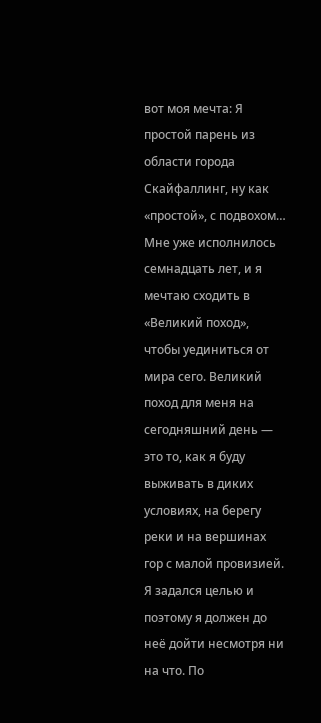вот моя мечта: Я простой парень из области города Скайфаллинг, ну как «простой», с подвохом… Мне уже исполнилось семнадцать лет, и я мечтаю сходить в «Великий поход», чтобы уединиться от мира сего. Великий поход для меня на сегодняшний день — это то, как я буду выживать в диких условиях, на берегу реки и на вершинах гор с малой провизией. Я задался целью и поэтому я должен до неё дойти несмотря ни на что. По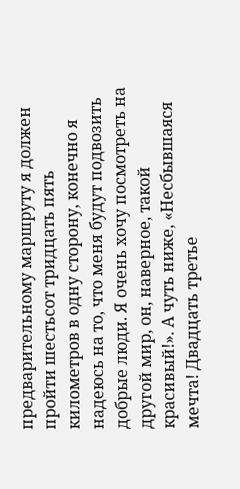предварительному маршруту я должен пройти шестьсот тридцать пять километров в одну сторону, конечно я надеюсь на то, что меня будут подвозить добрые люди. Я очень хочу посмотреть на другой мир, он, наверное, такой красивый!». А чуть ниже, «Несбывшаяся мечта! Двадцать третье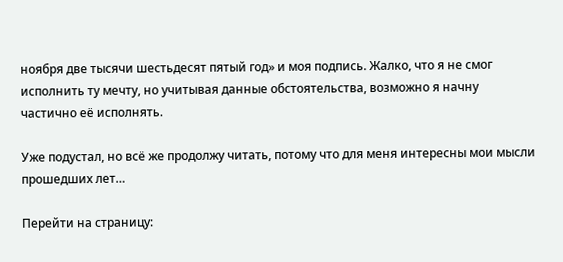ноября две тысячи шестьдесят пятый год» и моя подпись. Жалко, что я не смог исполнить ту мечту, но учитывая данные обстоятельства, возможно я начну частично её исполнять.

Уже подустал, но всё же продолжу читать, потому что для меня интересны мои мысли прошедших лет…

Перейти на страницу: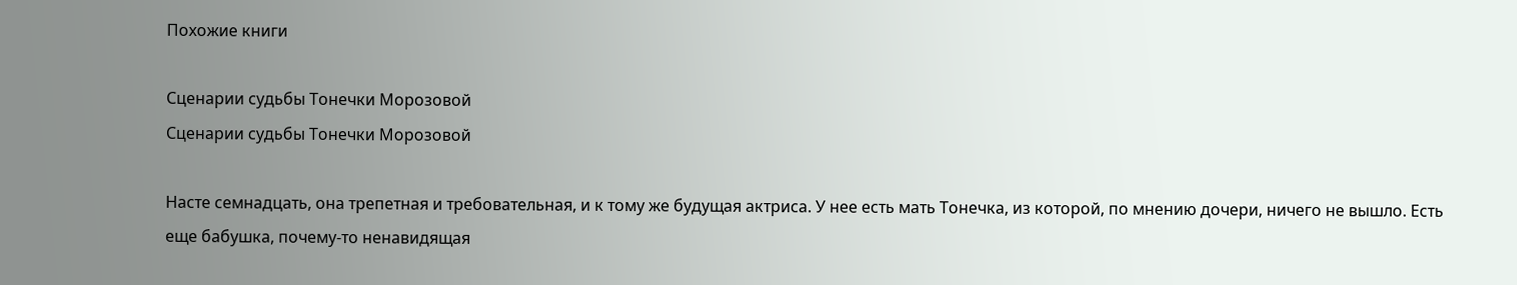Похожие книги

Сценарии судьбы Тонечки Морозовой
Сценарии судьбы Тонечки Морозовой

Насте семнадцать, она трепетная и требовательная, и к тому же будущая актриса. У нее есть мать Тонечка, из которой, по мнению дочери, ничего не вышло. Есть еще бабушка, почему-то ненавидящая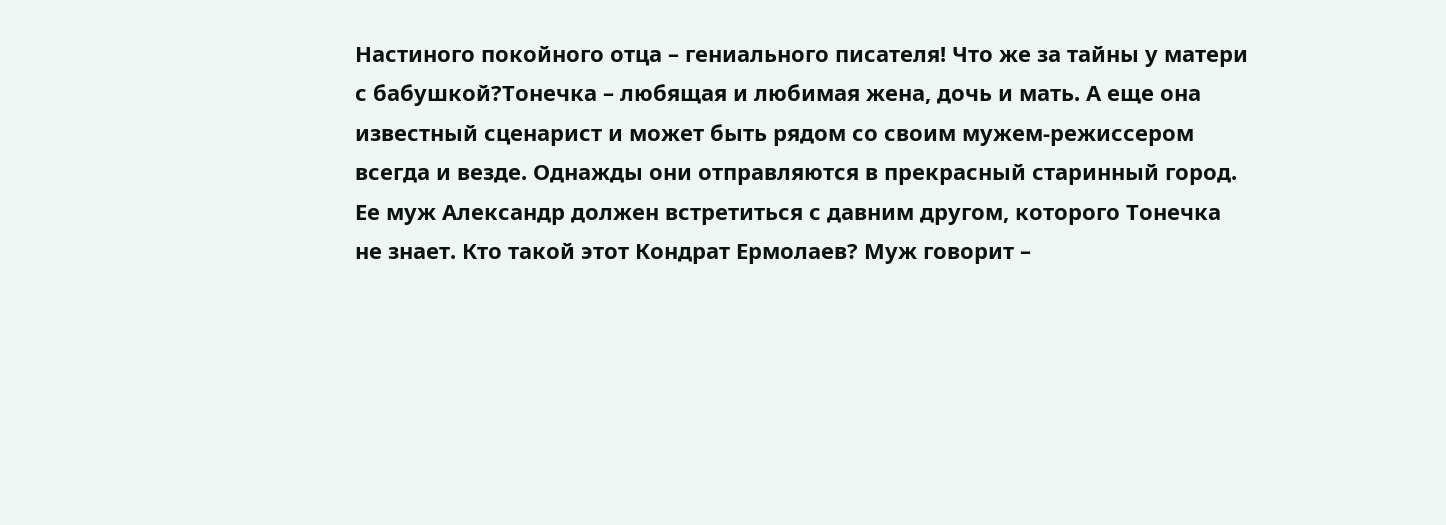Настиного покойного отца – гениального писателя! Что же за тайны у матери с бабушкой?Тонечка – любящая и любимая жена, дочь и мать. А еще она известный сценарист и может быть рядом со своим мужем-режиссером всегда и везде. Однажды они отправляются в прекрасный старинный город. Ее муж Александр должен встретиться с давним другом, которого Тонечка не знает. Кто такой этот Кондрат Ермолаев? Муж говорит –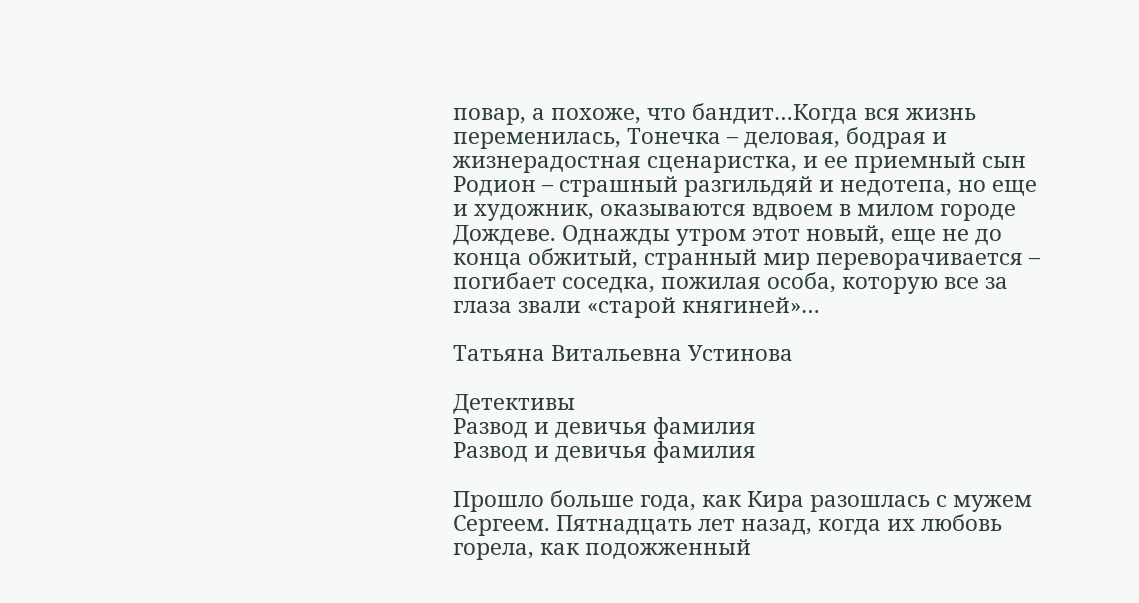повар, а похоже, что бандит…Когда вся жизнь переменилась, Тонечка – деловая, бодрая и жизнерадостная сценаристка, и ее приемный сын Родион – страшный разгильдяй и недотепа, но еще и художник, оказываются вдвоем в милом городе Дождеве. Однажды утром этот новый, еще не до конца обжитый, странный мир переворачивается – погибает соседка, пожилая особа, которую все за глаза звали «старой княгиней»…

Татьяна Витальевна Устинова

Детективы
Развод и девичья фамилия
Развод и девичья фамилия

Прошло больше года, как Кира разошлась с мужем Сергеем. Пятнадцать лет назад, когда их любовь горела, как подожженный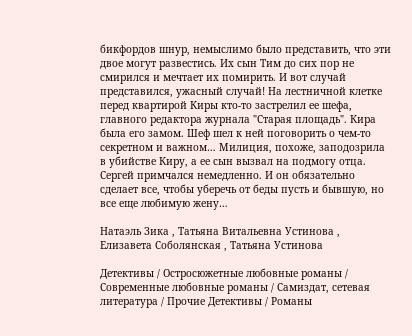бикфордов шнур, немыслимо было представить, что эти двое могут развестись. Их сын Тим до сих пор не смирился и мечтает их помирить. И вот случай представился, ужасный случай! На лестничной клетке перед квартирой Киры кто-то застрелил ее шефа, главного редактора журнала "Старая площадь". Кира была его замом. Шеф шел к ней поговорить о чем-то секретном и важном… Милиция, похоже, заподозрила в убийстве Киру, а ее сын вызвал на подмогу отца. Сергей примчался немедленно. И он обязательно сделает все, чтобы уберечь от беды пусть и бывшую, но все еще любимую жену…

Натаэль Зика , Татьяна Витальевна Устинова , Елизавета Соболянская , Татьяна Устинова

Детективы / Остросюжетные любовные романы / Современные любовные романы / Самиздат, сетевая литература / Прочие Детективы / Романы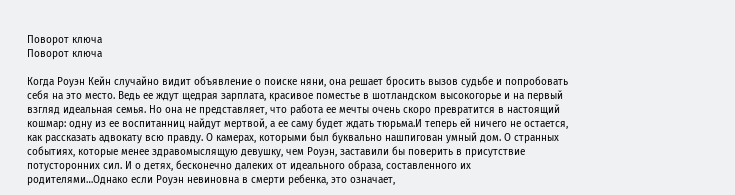Поворот ключа
Поворот ключа

Когда Роуэн Кейн случайно видит объявление о поиске няни, она решает бросить вызов судьбе и попробовать себя на это место. Ведь ее ждут щедрая зарплата, красивое поместье в шотландском высокогорье и на первый взгляд идеальная семья. Но она не представляет, что работа ее мечты очень скоро превратится в настоящий кошмар: одну из ее воспитанниц найдут мертвой, а ее саму будет ждать тюрьма.И теперь ей ничего не остается, как рассказать адвокату всю правду. О камерах, которыми был буквально нашпигован умный дом. О странных событиях, которые менее здравомыслящую девушку, чем Роуэн, заставили бы поверить в присутствие потусторонних сил. И о детях, бесконечно далеких от идеального образа, составленного их родителями…Однако если Роуэн невиновна в смерти ребенка, это означает,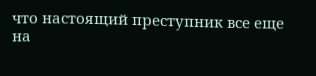что настоящий преступник все еще на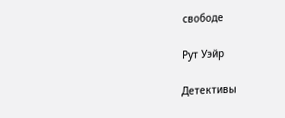свободе

Рут Уэйр

Детективы